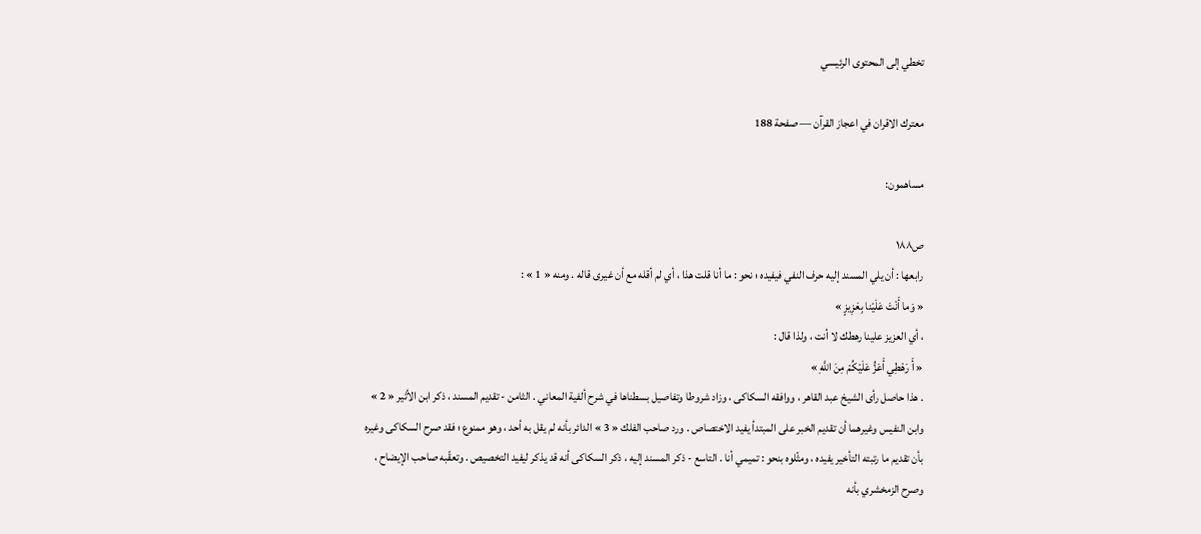تخطي إلى المحتوى الرئيسي

معترك الاقران في اعجاز القرآن — صفحة 188

مساهمون:

ص١٨٨
رابعها : أن يلي المسند إليه حرف النفي فيفيده ؛ نحو : ما أنا قلت هذا ، أي لم أقله مع أن غيرى قاله . ومنه « 1 » :
« وَما أَنْتَ عَلَيْنا بِعَزِيزٍ »
، أي العزيز علينا رهطك لا أنت ، ولذا قال :
« أَ رَهْطِي أَعَزُّ عَلَيْكُمْ مِنَ اللَّهِ »
. هذا حاصل رأى الشيخ عبد القاهر ، ووافقه السكاكى ، وزاد شروطا وتفاصيل بسطناها في شرح ألفية المعاني . الثامن - تقديم المسند ، ذكر ابن الأثير « 2 » وابن النفيس وغيرهما أن تقديم الخبر على المبتدأ يفيد الاختصاص . ورد صاحب الفلك « 3 » الدائر بأنه لم يقل به أحد ، وهو ممنوع ؛ فقد صرح السكاكى وغيره بأن تقديم ما رتبته التأخير يفيده ، ومثّلوه بنحو : تميمي أنا . التاسع - ذكر المسند إليه ، ذكر السكاكى أنه قد يذكر ليفيد التخصيص . وتعقّبه صاحب الإيضاح ، وصرح الزمخشري بأنه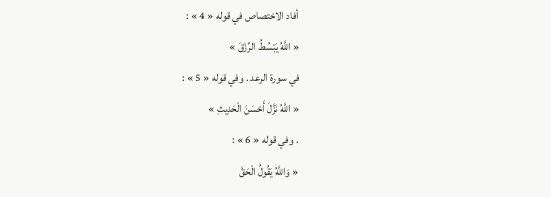أفاد الاختصاص في قوله « 4 » :
« اللَّهُ يَبْسُطُ الرِّزْقَ »
في سورة الرعد . وفي قوله « 5 » :
« اللَّهُ نَزَّلَ أَحْسَنَ الْحَدِيثِ »
. وفي قوله « 6 » :
« وَاللَّهُ يَقُولُ الْحَقَّ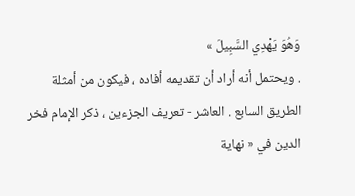وَهُوَ يَهْدِي السَّبِيلَ »
. ويحتمل أنه أراد أن تقديمه أفاده ، فيكون من أمثلة الطريق السابع . العاشر - تعريف الجزءين ، ذكر الإمام فخر الدين في « نهاية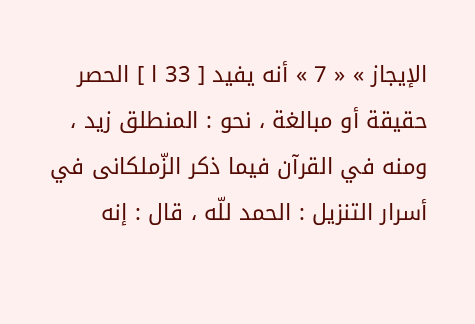الإيجاز » « 7 » أنه يفيد [ 33 ا ] الحصر حقيقة أو مبالغة ، نحو : المنطلق زيد ، ومنه في القرآن فيما ذكر الزّملكانى في أسرار التنزيل : الحمد للّه ، قال : إنه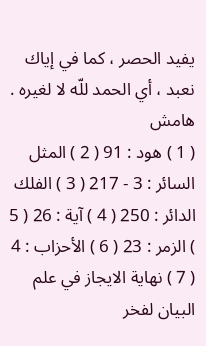يفيد الحصر ، كما في إياك نعبد ، أي الحمد للّه لا لغيره .
هامش
( 1 ) هود : 91 ( 2 ) المثل السائر : 3 - 217 ( 3 ) الفلك الدائر : 250 ( 4 ) آية : 26 ( 5 ) الزمر : 23 ( 6 ) الأحزاب : 4 ( 7 ) نهاية الايجاز في علم البيان لفخر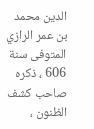الدين محمد بن عمر الرازي المتوفى سنة 606 ، ذكره صاحب كشف الظنون ،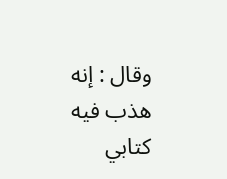وقال : إنه هذب فيه كتابي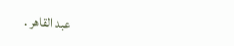عبد القاهر .